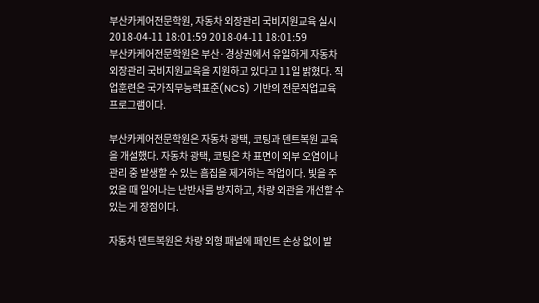부산카케어전문학원, 자동차 외장관리 국비지원교육 실시
2018-04-11 18:01:59 2018-04-11 18:01:59
부산카케어전문학원은 부산·경상권에서 유일하게 자동차 외장관리 국비지원교육을 지원하고 있다고 11일 밝혔다. 직업훈련은 국가직무능력표준(NCS) 기반의 전문직업교육 프로그램이다.

부산카케어전문학원은 자동차 광택, 코팅과 덴트복원 교육을 개설했다. 자동차 광택, 코팅은 차 표면이 외부 오염이나 관리 중 발생할 수 있는 흠집을 제거하는 작업이다. 빛을 주었을 때 일어나는 난반사를 방지하고, 차량 외관을 개선할 수 있는 게 장점이다.

자동차 덴트복원은 차량 외형 패널에 페인트 손상 없이 발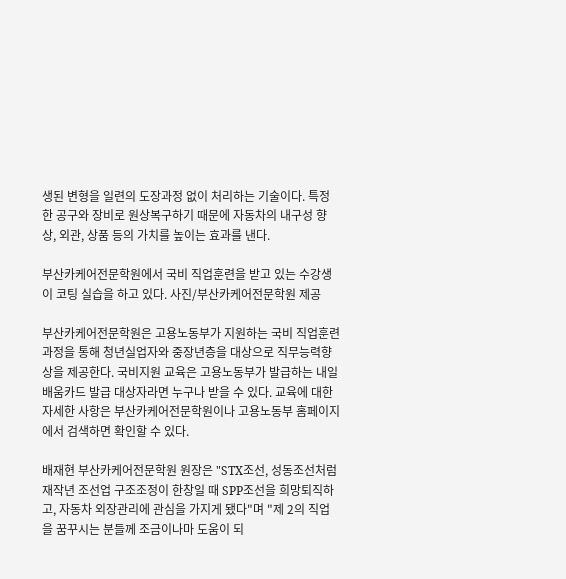생된 변형을 일련의 도장과정 없이 처리하는 기술이다. 특정한 공구와 장비로 원상복구하기 때문에 자동차의 내구성 향상, 외관, 상품 등의 가치를 높이는 효과를 낸다.

부산카케어전문학원에서 국비 직업훈련을 받고 있는 수강생이 코팅 실습을 하고 있다. 사진/부산카케어전문학원 제공

부산카케어전문학원은 고용노동부가 지원하는 국비 직업훈련 과정을 통해 청년실업자와 중장년층을 대상으로 직무능력향상을 제공한다. 국비지원 교육은 고용노동부가 발급하는 내일배움카드 발급 대상자라면 누구나 받을 수 있다. 교육에 대한 자세한 사항은 부산카케어전문학원이나 고용노동부 홈페이지에서 검색하면 확인할 수 있다.

배재현 부산카케어전문학원 원장은 "STX조선, 성동조선처럼 재작년 조선업 구조조정이 한창일 때 SPP조선을 희망퇴직하고, 자동차 외장관리에 관심을 가지게 됐다"며 "제 2의 직업을 꿈꾸시는 분들께 조금이나마 도움이 되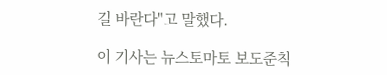길 바란다"고 말했다.

이 기사는 뉴스토마토 보도준칙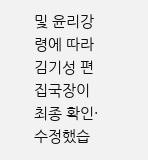및 윤리강령에 따라 김기성 편집국장이 최종 확인·수정했습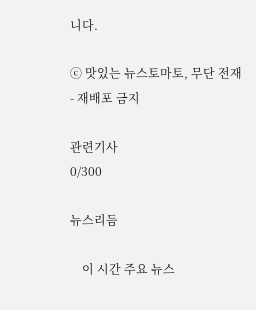니다.

ⓒ 맛있는 뉴스토마토, 무단 전재 - 재배포 금지

관련기사
0/300

뉴스리듬

    이 시간 주요 뉴스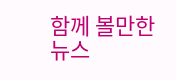함께 볼만한 뉴스